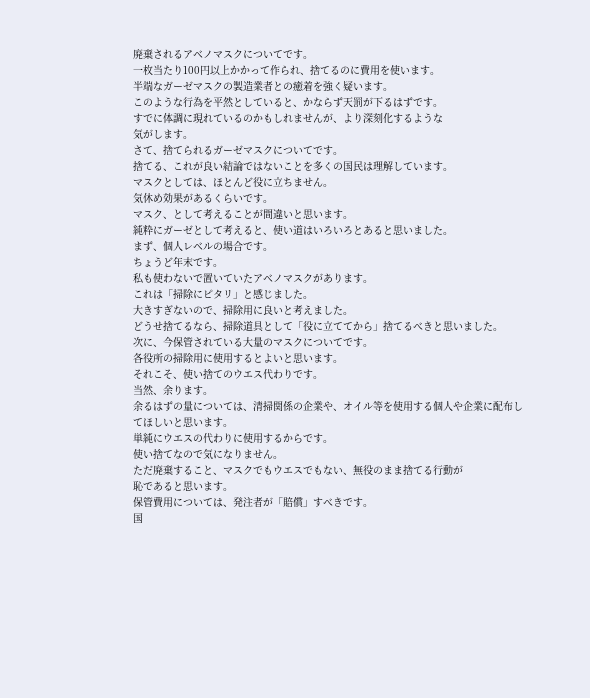廃棄されるアベノマスクについてです。
一枚当たり100円以上かかって作られ、捨てるのに費用を使います。
半端なガーゼマスクの製造業者との癒着を強く疑います。
このような行為を平然としていると、かならず天罰が下るはずです。
すでに体調に現れているのかもしれませんが、より深刻化するような
気がします。
さて、捨てられるガーゼマスクについてです。
捨てる、これが良い結論ではないことを多くの国民は理解しています。
マスクとしては、ほとんど役に立ちません。
気休め効果があるくらいです。
マスク、として考えることが間違いと思います。
純粋にガーゼとして考えると、使い道はいろいろとあると思いました。
まず、個人レベルの場合です。
ちょうど年末です。
私も使わないで置いていたアベノマスクがあります。
これは「掃除にピタリ」と感じました。
大きすぎないので、掃除用に良いと考えました。
どうせ捨てるなら、掃除道具として「役に立ててから」捨てるべきと思いました。
次に、今保管されている大量のマスクについてです。
各役所の掃除用に使用するとよいと思います。
それこそ、使い捨てのウエス代わりです。
当然、余ります。
余るはずの量については、清掃関係の企業や、オイル等を使用する個人や企業に配布してほしいと思います。
単純にウエスの代わりに使用するからです。
使い捨てなので気になりません。
ただ廃棄すること、マスクでもウエスでもない、無役のまま捨てる行動が
恥であると思います。
保管費用については、発注者が「賠償」すべきです。
国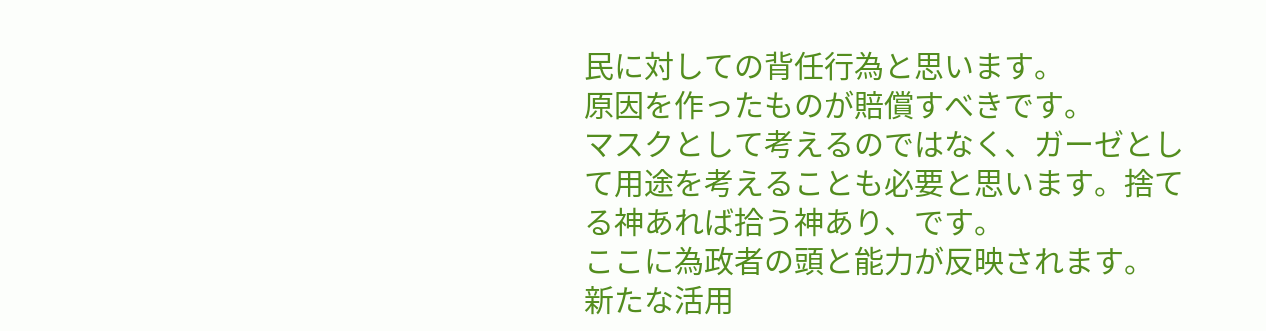民に対しての背任行為と思います。
原因を作ったものが賠償すべきです。
マスクとして考えるのではなく、ガーゼとして用途を考えることも必要と思います。捨てる神あれば拾う神あり、です。
ここに為政者の頭と能力が反映されます。
新たな活用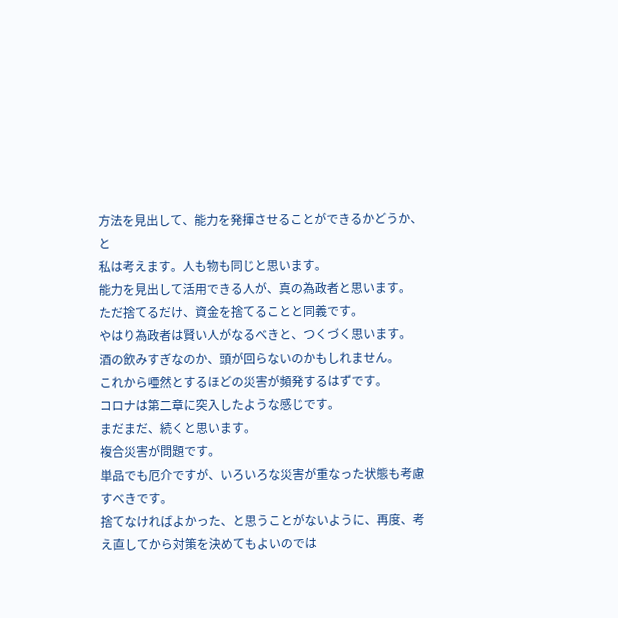方法を見出して、能力を発揮させることができるかどうか、と
私は考えます。人も物も同じと思います。
能力を見出して活用できる人が、真の為政者と思います。
ただ捨てるだけ、資金を捨てることと同義です。
やはり為政者は賢い人がなるべきと、つくづく思います。
酒の飲みすぎなのか、頭が回らないのかもしれません。
これから唖然とするほどの災害が頻発するはずです。
コロナは第二章に突入したような感じです。
まだまだ、続くと思います。
複合災害が問題です。
単品でも厄介ですが、いろいろな災害が重なった状態も考慮すべきです。
捨てなければよかった、と思うことがないように、再度、考え直してから対策を決めてもよいのでは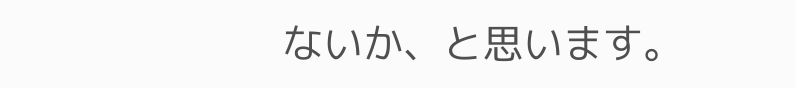ないか、と思います。